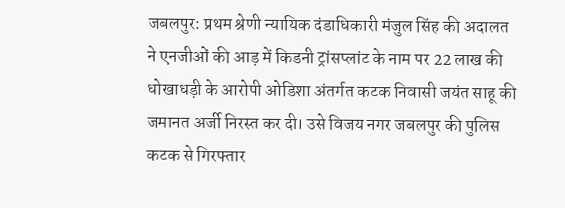जबलपुर: प्रथम श्रेणी न्यायिक दंडाधिकारी मंजुल सिंह की अदालत ने एनजीओं की आड़ में किडनी ट्रांसप्लांट के नाम पर 22 लाख की धोखाधड़ी के आरोपी ओडिशा अंतर्गत कटक निवासी जयंत साहू की जमानत अर्जी निरस्त कर दी। उसे विजय नगर जबलपुर की पुलिस कटक से गिरफ्तार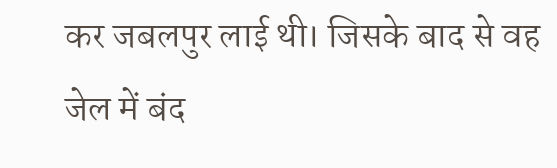कर जबलपुर लाई थी। जिसके बाद से वह जेल में बंद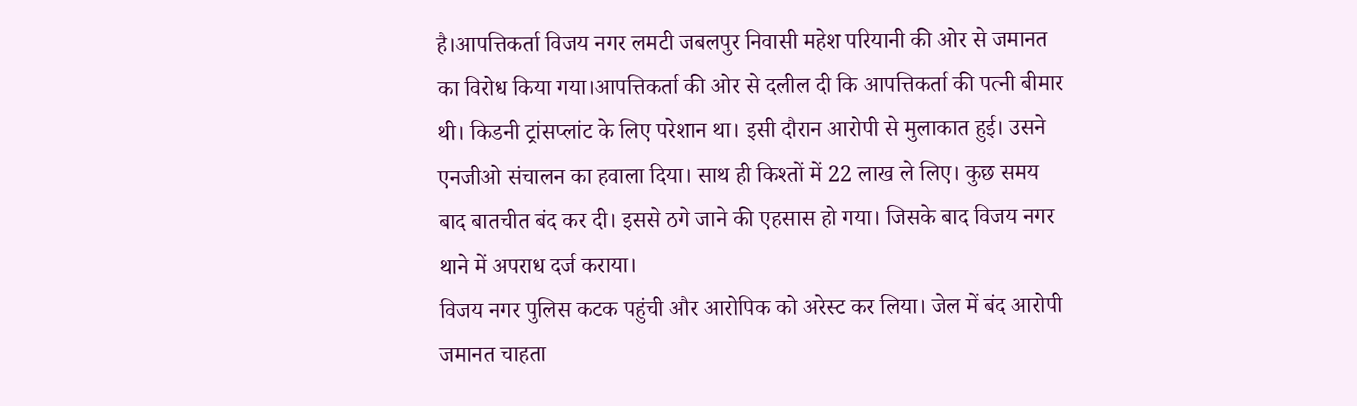है।आपत्तिकर्ता विजय नगर लमटी जबलपुर निवासी महेश परियानी की ओर से जमानत का विरोध किया गया।आपत्तिकर्ता की ओर से दलील दी कि आपत्तिकर्ता की पत्नी बीमार थी। किडनी ट्रांसप्लांट के लिए परेशान था। इसी दौरान आरोपी से मुलाकात हुई। उसने एनजीओ संचालन का हवाला दिया। साथ ही किश्तों में 22 लाख ले लिए। कुछ समय बाद बातचीत बंद कर दी। इससे ठगे जाने की एहसास हो गया। जिसके बाद विजय नगर थाने में अपराध दर्ज कराया।
विजय नगर पुलिस कटक पहुंची और आरोपिक को अरेस्ट कर लिया। जेल में बंद आरोपी जमानत चाहता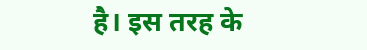है। इस तरह के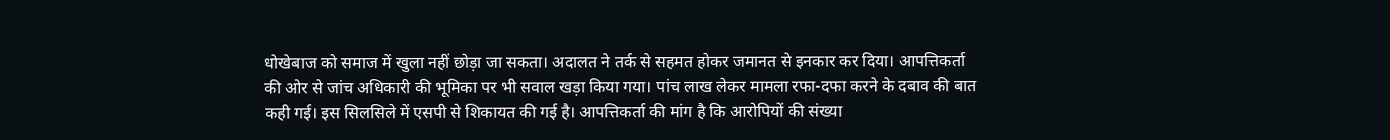धोखेबाज को समाज में खुला नहीं छोड़ा जा सकता। अदालत ने तर्क से सहमत होकर जमानत से इनकार कर दिया। आपत्तिकर्ता की ओर से जांच अधिकारी की भूमिका पर भी सवाल खड़ा किया गया। पांच लाख लेकर मामला रफा-दफा करने के दबाव की बात कही गई। इस सिलसिले में एसपी से शिकायत की गई है। आपत्तिकर्ता की मांग है कि आरोपियों की संख्या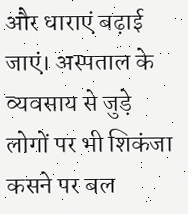और धाराएं बढ़ाई जाएं। अस्पताल के व्यवसाय से जुड़े लोगों पर भी शिकंजा कसने पर बल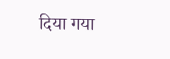दिया गया